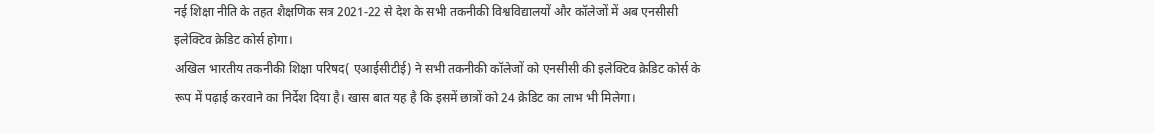नई शिक्षा नीति के तहत शैक्षणिक सत्र 2021-22 से देश के सभी तकनीकी विश्वविद्यालयों और कॉलेजों में अब एनसीसी इलेक्टिव क्रेडिट कोर्स होगा।
अखिल भारतीय तकनीकी शिक्षा परिषद( एआईसीटीई) ने सभी तकनीकी कॉलेजों को एनसीसी की इलेक्टिव क्रेडिट कोर्स के रूप में पढ़ाई करवाने का निर्देश दिया है। खास बात यह है कि इसमें छात्रों को 24 क्रेडिट का लाभ भी मिलेगा।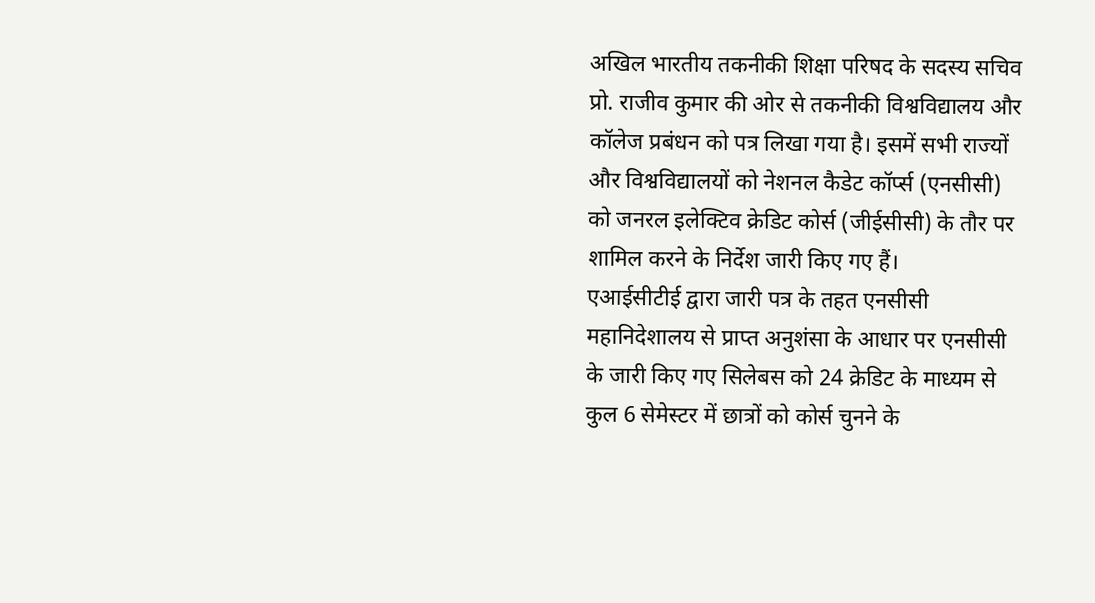अखिल भारतीय तकनीकी शिक्षा परिषद के सदस्य सचिव प्रो. राजीव कुमार की ओर से तकनीकी विश्वविद्यालय और कॉलेज प्रबंधन को पत्र लिखा गया है। इसमें सभी राज्यों और विश्वविद्यालयों को नेशनल कैडेट कॉर्प्स (एनसीसी) को जनरल इलेक्टिव क्रेडिट कोर्स (जीईसीसी) के तौर पर शामिल करने के निर्देश जारी किए गए हैं।
एआईसीटीई द्वारा जारी पत्र के तहत एनसीसी महानिदेशालय से प्राप्त अनुशंसा के आधार पर एनसीसी के जारी किए गए सिलेबस को 24 क्रेडिट के माध्यम से कुल 6 सेमेस्टर में छात्रों को कोर्स चुनने के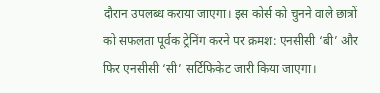दौरान उपलब्ध कराया जाएगा। इस कोर्स को चुनने वाले छात्रों को सफलता पूर्वक ट्रेनिंग करने पर क्रमश: एनसीसी ‘बी’ और फिर एनसीसी ‘सी’ सर्टिफिकेट जारी किया जाएगा।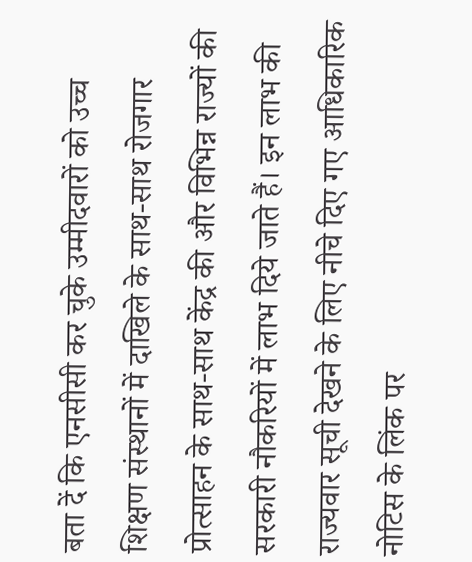बता दें कि एनसीसी कर चुके उम्मीदवारों को उच्च शिक्षण संस्थानों में दाखिले के साथ-साथ रोजगार प्रोत्साहन के साथ-साथ केंद्र की और विभिन्न राज्यों की सरकारी नौकरियों में लाभ दिये जाते हैं। इन लाभ की राज्यवार सूची देखने के लिए नीचे दिए गए आधिकारिक नोटिस के लिंक पर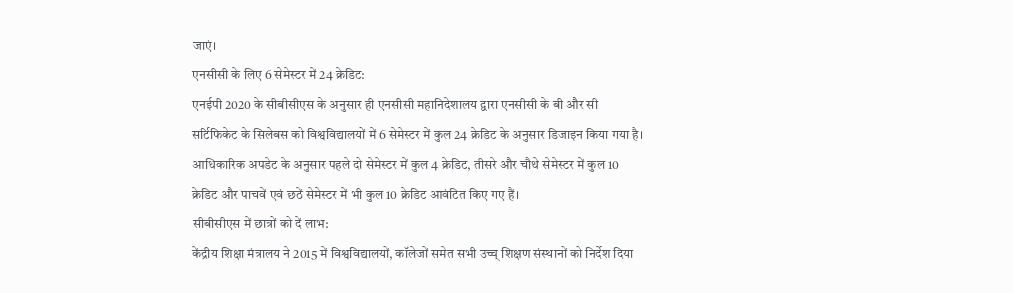जाएं।
एनसीसी के लिए 6 सेमेस्टर में 24 क्रेडिट:
एनईपी 2020 के सीबीसीएस के अनुसार ही एनसीसी महानिदेशालय द्वारा एनसीसी के बी और सी सर्टिफिकेट के सिलेबस को विश्वविद्यालयों में 6 सेमेस्टर में कुल 24 क्रेडिट के अनुसार डिजाइन किया गया है।
आधिकारिक अपडेट के अनुसार पहले दो सेमेस्टर में कुल 4 क्रेडिट, तीसरे और चौथे सेमेस्टर में कुल 10 क्रेडिट और पाचवें एवं छठें सेमेस्टर में भी कुल 10 क्रेडिट आवंटित किए गए हैं।
सीबीसीएस में छात्रों को दें लाभ:
केंद्रीय शिक्षा मंत्रालय ने 2015 में विश्वविद्यालयों, कॉलेजों समेत सभी उच्च् शिक्षण संस्थानों को निर्देश दिया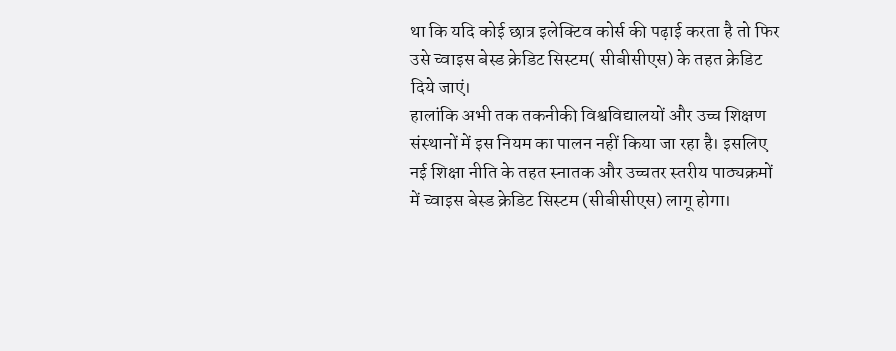था कि यदि कोई छात्र इलेक्टिव कोर्स की पढ़ाई करता है तो फिर उसे च्वाइस बेस्ड क्रेडिट सिस्टम( सीबीसीएस) के तहत क्रेडिट दिये जाएं।
हालांकि अभी तक तकनीकी विश्वविद्यालयों और उच्च शिक्षण संस्थानों में इस नियम का पालन नहीं किया जा रहा है। इसलिए नई शिक्षा नीति के तहत स्नातक और उच्चतर स्तरीय पाठ्यक्रमों में च्वाइस बेस्ड क्रेडिट सिस्टम (सीबीसीएस) लागू होगा।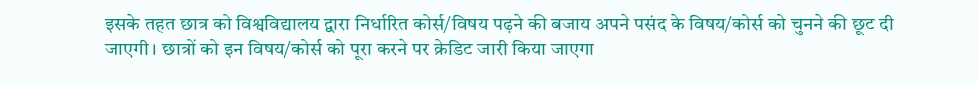इसके तहत छात्र को विश्वविद्यालय द्वारा निर्धारित कोर्स/विषय पढ़ने की बजाय अपने पसंद के विषय/कोर्स को चुनने की छूट दी जाएगी। छात्रों को इन विषय/कोर्स को पूरा करने पर क्रेडिट जारी किया जाएगा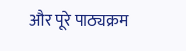और पूरे पाठ्यक्रम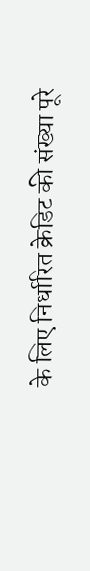के लिए निर्धारित क्रेडिट की संख्या पूरे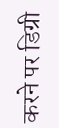करने पर डिग्री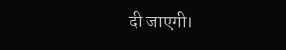दी जाएगी।